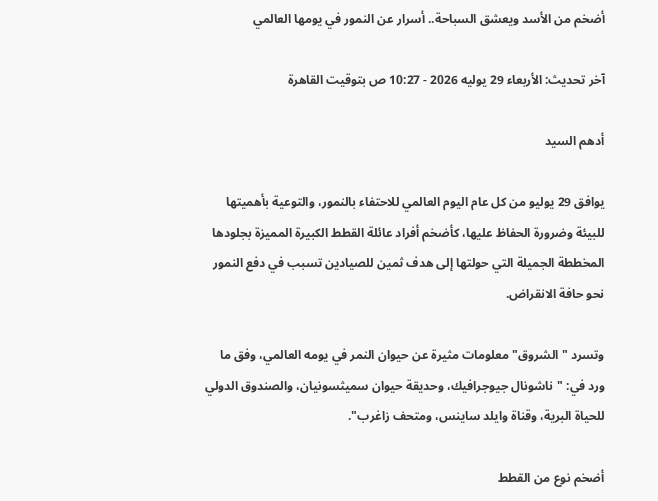أضخم من الأسد ويعشق السباحة.. أسرار عن النمور في يومها العالمي

آخر تحديث: الأربعاء 29 يوليه 2026 - 10:27 ص بتوقيت القاهرة

أدهم السيد

يوافق 29 يوليو من كل عام اليوم العالمي للاحتفاء بالنمور، والتوعية بأهميتها للبيئة وضرورة الحفاظ عليها، كأضخم أفراد عائلة القطط الكبيرة المميزة بجلودها المخططة الجميلة التي حولتها إلى هدف ثمين للصيادين تسبب في دفع النمور نحو حافة الانقراض.

وتسرد "الشروق" معلومات مثيرة عن حيوان النمر في يومه العالمي، وفق ما ورد في: "ناشونال جيوجرافيك، وحديقة حيوان سميثسونيان، والصندوق الدولي للحياة البرية، وقناة وايلد ساينس، ومتحف زاغرب".

أضخم نوع من القطط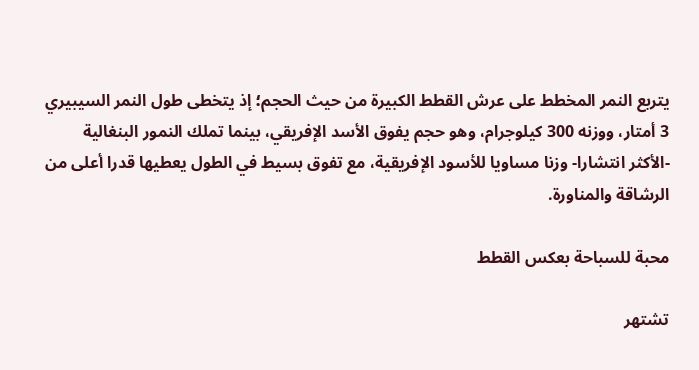يتربع النمر المخطط على عرش القطط الكبيرة من حيث الحجم؛ إذ يتخطى طول النمر السيبيري 3 أمتار، ووزنه 300 كيلوجرام، وهو حجم يفوق الأسد الإفريقي، بينما تملك النمور البنغالية -الأكثر انتشارا- وزنا مساويا للأسود الإفريقية، مع تفوق بسيط في الطول يعطيها قدرا أعلى من الرشاقة والمناورة.

محبة للسباحة بعكس القطط

تشتهر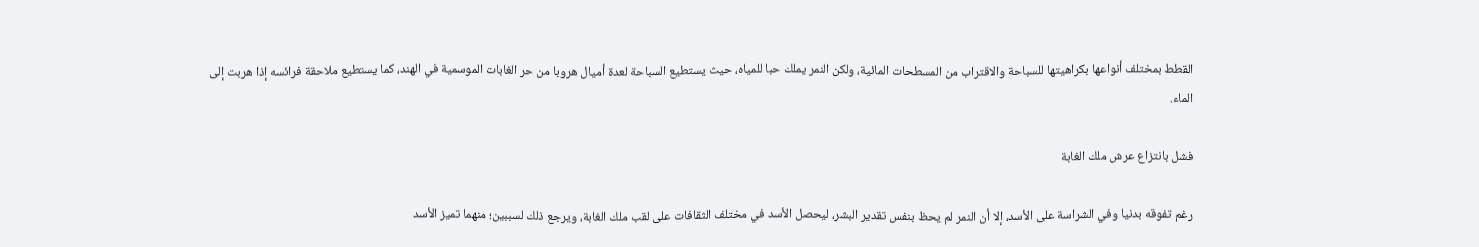القطط بمختلف أنواعها بكراهيتها للسباحة والاقتراب من المسطحات المائية، ولكن النمر يملك حبا للمياه، حيث يستطيع السباحة لعدة أميال هروبا من حر الغابات الموسمية في الهند، كما يستطيع ملاحقة فرائسه إذا هربت إلى الماء.

فشل بانتزاع عرش ملك الغابة

رغم تفوقه بدنيا وفي الشراسة على الأسد، إلا أن النمر لم يحظ بنفس تقدير البشر، ليحصل الأسد في مختلف الثقافات على لقب ملك الغابة، ويرجع ذلك لسببين؛ منهما تميز الأسد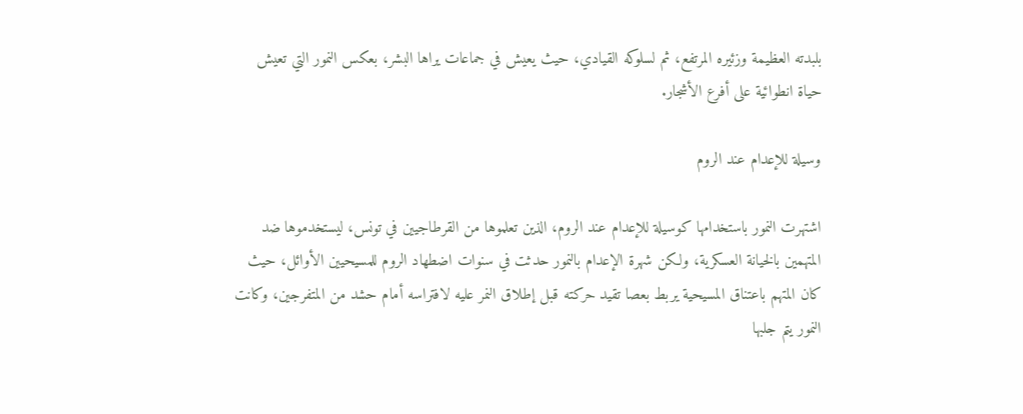بلبدته العظيمة وزئيره المرتفع، ثم لسلوكه القيادي، حيث يعيش في جماعات يراها البشر، بعكس النمور التي تعيش حياة انطوائية على أفرع الأشجار.

وسيلة للإعدام عند الروم

اشتهرت النمور باستخدامها كوسيلة للإعدام عند الروم، الذين تعلموها من القرطاجيين في تونس، ليستخدموها ضد المتهمين بالخيانة العسكرية، ولكن شهرة الإعدام بالنمور حدثت في سنوات اضطهاد الروم للمسيحيين الأوائل، حيث كان المتهم باعتناق المسيحية يربط بعصا تقيد حركته قبل إطلاق النمر عليه لافتراسه أمام حشد من المتفرجين، وكانت النمور يتم جلبها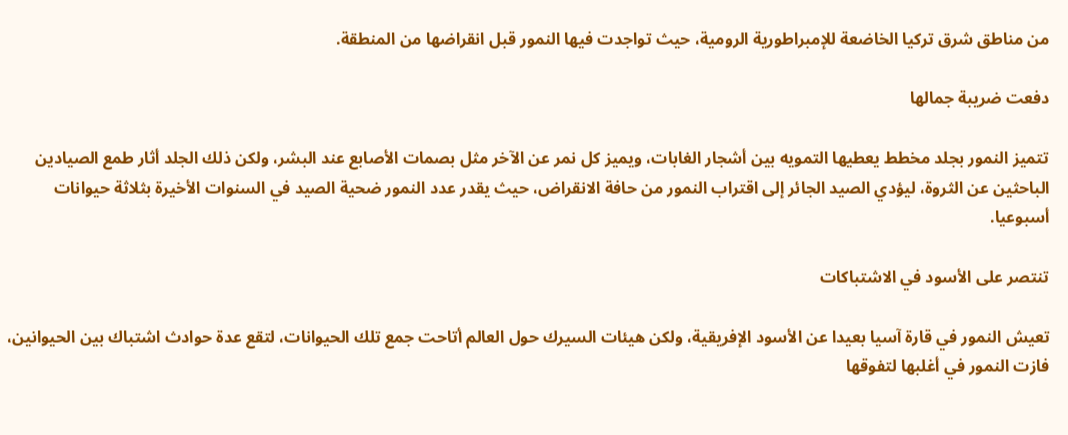من مناطق شرق تركيا الخاضعة للإمبراطورية الرومية، حيث تواجدت فيها النمور قبل انقراضها من المنطقة.

دفعت ضريبة جمالها

تتميز النمور بجلد مخطط يعطيها التمويه بين أشجار الغابات، ويميز كل نمر عن الآخر مثل بصمات الأصابع عند البشر، ولكن ذلك الجلد أثار طمع الصيادين الباحثين عن الثروة، ليؤدي الصيد الجائر إلى اقتراب النمور من حافة الانقراض، حيث يقدر عدد النمور ضحية الصيد في السنوات الأخيرة بثلاثة حيوانات أسبوعيا.

تنتصر على الأسود في الاشتباكات

تعيش النمور في قارة آسيا بعيدا عن الأسود الإفريقية، ولكن هيئات السيرك حول العالم أتاحت جمع تلك الحيوانات، لتقع عدة حوادث اشتباك بين الحيوانين، فازت النمور في أغلبها لتفوقها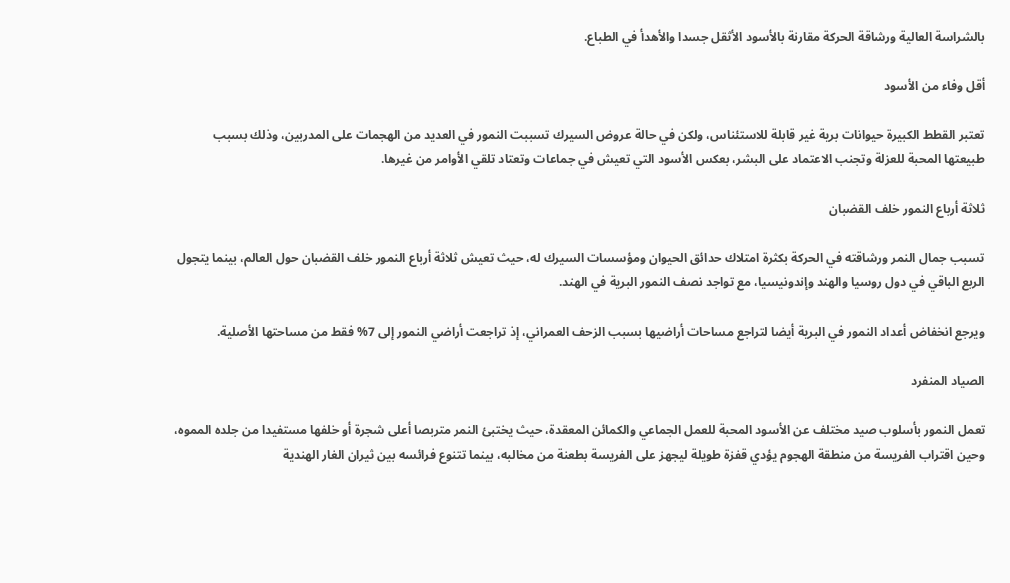بالشراسة العالية ورشاقة الحركة مقارنة بالأسود الأثقل جسدا والأهدأ في الطباع.

أقل وفاء من الأسود

تعتبر القطط الكبيرة حيوانات برية غير قابلة للاستئناس، ولكن في حالة عروض السيرك تسببت النمور في العديد من الهجمات على المدربين، وذلك بسبب طبيعتها المحبة للعزلة وتجنب الاعتماد على البشر، بعكس الأسود التي تعيش في جماعات وتعتاد تلقي الأوامر من غيرها.

ثلاثة أرباع النمور خلف القضبان

تسبب جمال النمر ورشاقته في الحركة بكثرة امتلاك حدائق الحيوان ومؤسسات السيرك له، حيث تعيش ثلاثة أرباع النمور خلف القضبان حول العالم، بينما يتجول الربع الباقي في دول روسيا والهند وإندونيسيا، مع تواجد نصف النمور البرية في الهند.

ويرجع انخفاض أعداد النمور في البرية أيضا لتراجع مساحات أراضيها بسبب الزحف العمراني، إذ تراجعت أراضي النمور إلى 7% فقط من مساحتها الأصلية.

الصياد المنفرد

تعمل النمور بأسلوب صيد مختلف عن الأسود المحبة للعمل الجماعي والكمائن المعقدة، حيث يختبئ النمر متربصا أعلى شجرة أو خلفها مستفيدا من جلده المموه، وحين اقتراب الفريسة من منطقة الهجوم يؤدي قفزة طويلة ليجهز على الفريسة بطعنة من مخالبه، بينما تتنوع فرائسه بين ثيران الغار الهندية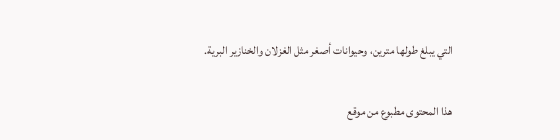التي يبلغ طولها مترين، وحيوانات أصغر مثل الغزلان والخنازير البرية.

هذا المحتوى مطبوع من موقع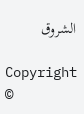الشروق

Copyright ©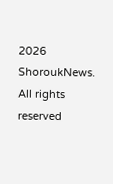2026 ShoroukNews. All rights reserved